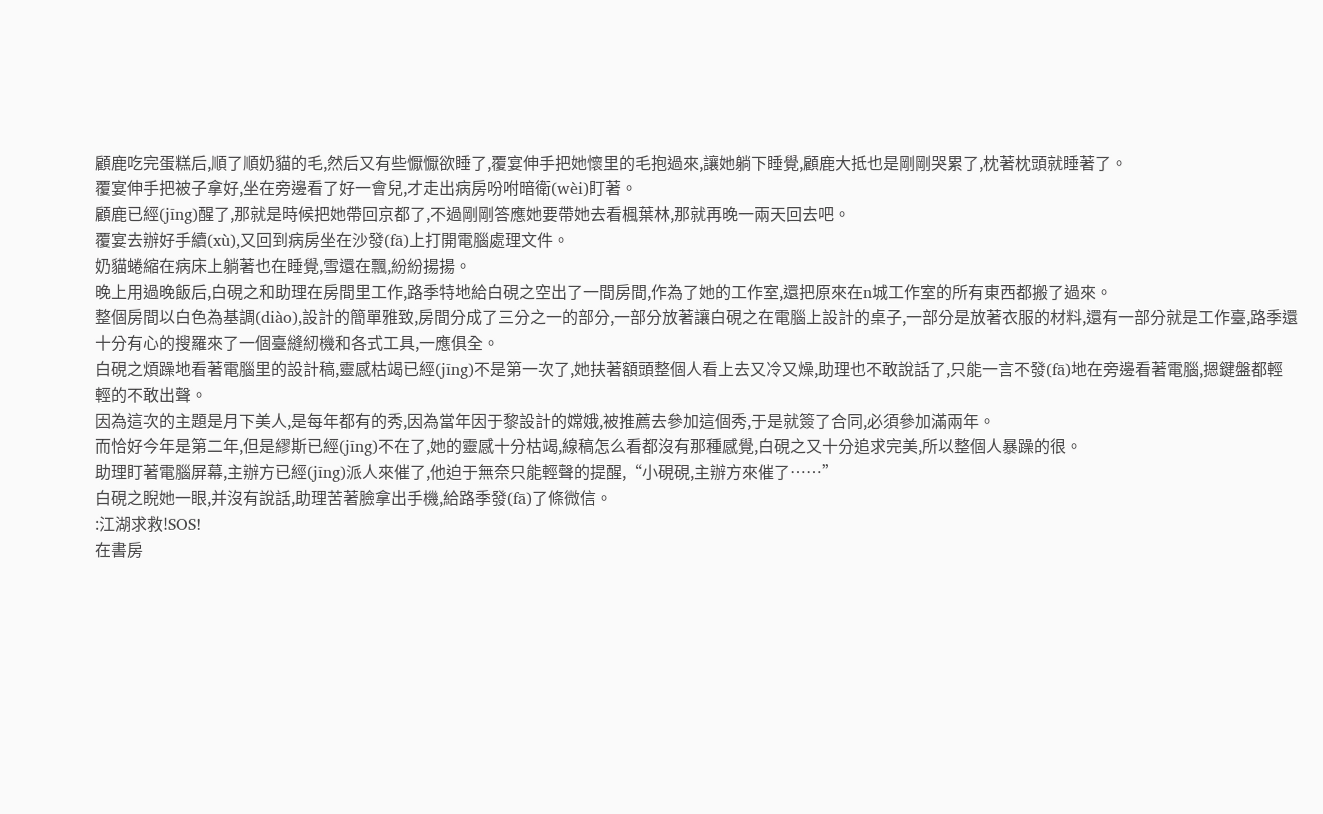顧鹿吃完蛋糕后,順了順奶貓的毛,然后又有些懨懨欲睡了,覆宴伸手把她懷里的毛抱過來,讓她躺下睡覺,顧鹿大抵也是剛剛哭累了,枕著枕頭就睡著了。
覆宴伸手把被子拿好,坐在旁邊看了好一會兒,才走出病房吩咐暗衛(wèi)盯著。
顧鹿已經(jīng)醒了,那就是時候把她帶回京都了,不過剛剛答應她要帶她去看楓葉林,那就再晚一兩天回去吧。
覆宴去辦好手續(xù),又回到病房坐在沙發(fā)上打開電腦處理文件。
奶貓蜷縮在病床上躺著也在睡覺,雪還在飄,紛紛揚揚。
晚上用過晚飯后,白硯之和助理在房間里工作,路季特地給白硯之空出了一間房間,作為了她的工作室,還把原來在n城工作室的所有東西都搬了過來。
整個房間以白色為基調(diào),設計的簡單雅致,房間分成了三分之一的部分,一部分放著讓白硯之在電腦上設計的桌子,一部分是放著衣服的材料,還有一部分就是工作臺,路季還十分有心的搜羅來了一個臺縫紉機和各式工具,一應俱全。
白硯之煩躁地看著電腦里的設計稿,靈感枯竭已經(jīng)不是第一次了,她扶著額頭整個人看上去又冷又燥,助理也不敢說話了,只能一言不發(fā)地在旁邊看著電腦,摁鍵盤都輕輕的不敢出聲。
因為這次的主題是月下美人,是每年都有的秀,因為當年因于黎設計的嫦娥,被推薦去參加這個秀,于是就簽了合同,必須參加滿兩年。
而恰好今年是第二年,但是繆斯已經(jīng)不在了,她的靈感十分枯竭,線稿怎么看都沒有那種感覺,白硯之又十分追求完美,所以整個人暴躁的很。
助理盯著電腦屏幕,主辦方已經(jīng)派人來催了,他迫于無奈只能輕聲的提醒,“小硯硯,主辦方來催了……”
白硯之睨她一眼,并沒有說話,助理苦著臉拿出手機,給路季發(fā)了條微信。
:江湖求救!SOS!
在書房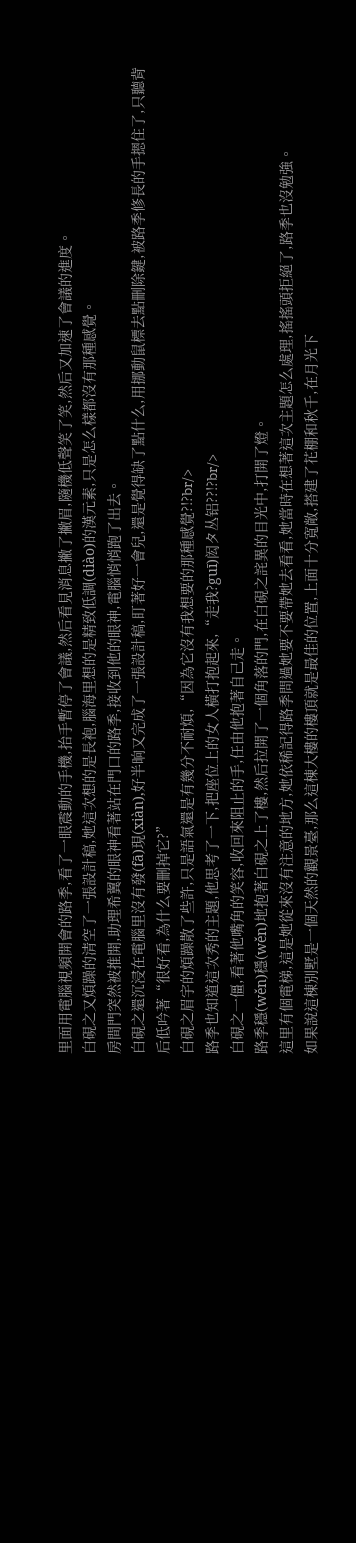里面用電腦視頻開會的路季,看了一眼震動的手機,抬手暫停了會議,然后看見消息撇了撇眉,隨機低聲笑了笑,然后又加速了會議的進度。
白硯之又煩躁的清空了一張設計稿,她這次想的是長袍,腦海里想的是精致低調(diào)的漢元素,只是怎么樣都沒有那種感覺。
房間門突然被推開,助理希翼的眼神看著站在門口的路季,接收到他的眼神,電腦悄悄跑了出去。
白硯之還沉浸在電腦里沒有發(fā)現(xiàn),好半晌又完成了一張設計稿,盯著好一會兒,還是覺得缺了點什么,用挪動鼠標去點刪除鍵,被路季修長的手摁住了,只聽背后低吟著“很好看,為什么要刪掉它?”
白硯之眉宇的煩躁散了些許,只是語氣還是有幾分不耐煩,“因為它沒有我想要的那種感覺?!?br/>
路季也知道這次秀的主題,他思考了一下,把座位上的女人橫打抱起來,“走我?guī)闳タ丛铝??!?br/>
白硯之一僵,看著他嘴角的笑容,收回來阻止的手,任由他抱著自己走。
路季穩(wěn)穩(wěn)地抱著白硯之上了樓,然后拉開了一個角落的門,在白硯之詫異的目光中,打開了燈。
這里有個電梯,這是她從來沒有注意的地方,她依稀記得路季問過她要不要帶她去看看,她當時在想著這次主題怎么處理,搖搖頭拒絕了,路季也沒勉強。
如果說這棟別墅是一個天然的觀景臺,那么這棟大樓的樓頂就是最佳的位置,上面十分寬敞,搭建了花棚和秋千,在月光下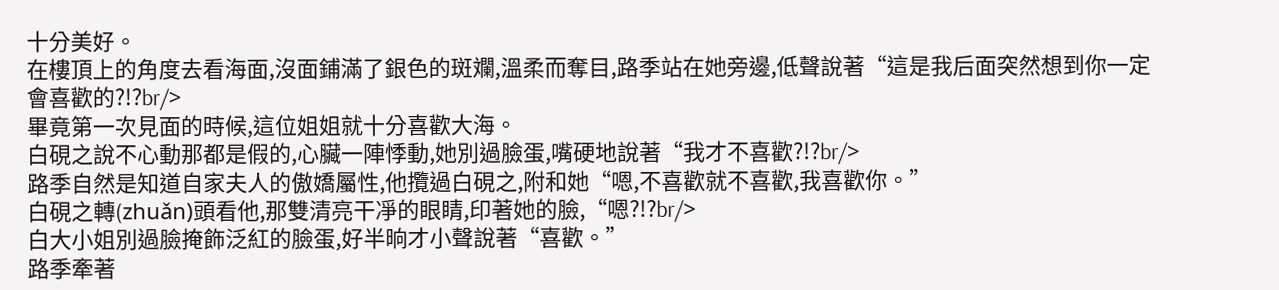十分美好。
在樓頂上的角度去看海面,沒面鋪滿了銀色的斑斕,溫柔而奪目,路季站在她旁邊,低聲說著“這是我后面突然想到你一定會喜歡的?!?br/>
畢竟第一次見面的時候,這位姐姐就十分喜歡大海。
白硯之說不心動那都是假的,心臟一陣悸動,她別過臉蛋,嘴硬地說著“我才不喜歡?!?br/>
路季自然是知道自家夫人的傲嬌屬性,他攬過白硯之,附和她“嗯,不喜歡就不喜歡,我喜歡你。”
白硯之轉(zhuǎn)頭看他,那雙清亮干凈的眼睛,印著她的臉,“嗯?!?br/>
白大小姐別過臉掩飾泛紅的臉蛋,好半晌才小聲說著“喜歡。”
路季牽著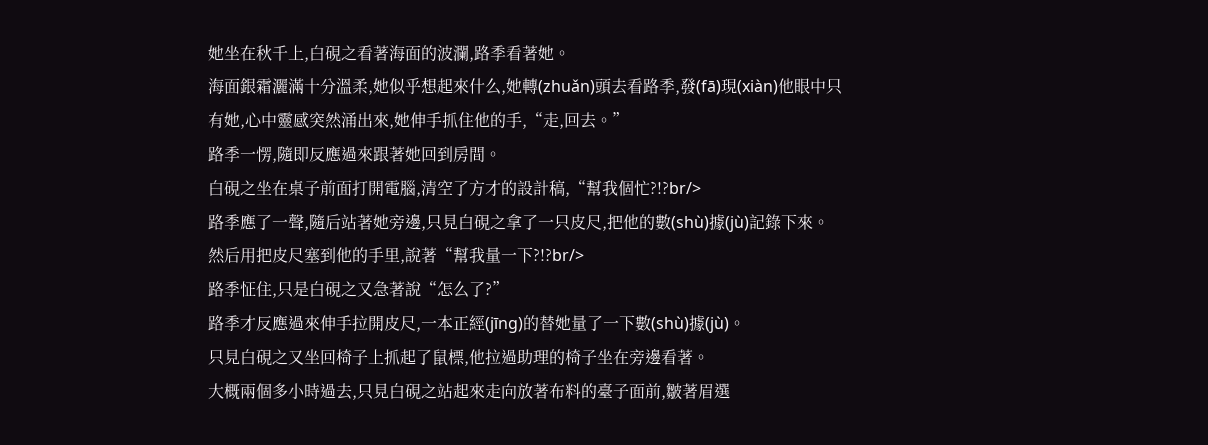她坐在秋千上,白硯之看著海面的波瀾,路季看著她。
海面銀霜灑滿十分溫柔,她似乎想起來什么,她轉(zhuǎn)頭去看路季,發(fā)現(xiàn)他眼中只有她,心中靈感突然涌出來,她伸手抓住他的手,“走,回去。”
路季一愣,隨即反應過來跟著她回到房間。
白硯之坐在桌子前面打開電腦,清空了方才的設計稿,“幫我個忙?!?br/>
路季應了一聲,隨后站著她旁邊,只見白硯之拿了一只皮尺,把他的數(shù)據(jù)記錄下來。
然后用把皮尺塞到他的手里,說著“幫我量一下?!?br/>
路季怔住,只是白硯之又急著說“怎么了?”
路季才反應過來伸手拉開皮尺,一本正經(jīng)的替她量了一下數(shù)據(jù)。
只見白硯之又坐回椅子上抓起了鼠標,他拉過助理的椅子坐在旁邊看著。
大概兩個多小時過去,只見白硯之站起來走向放著布料的臺子面前,皺著眉選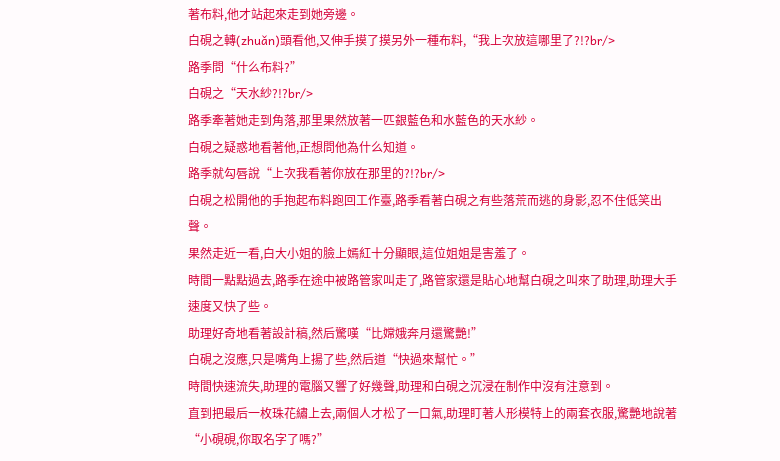著布料,他才站起來走到她旁邊。
白硯之轉(zhuǎn)頭看他,又伸手摸了摸另外一種布料,“我上次放這哪里了?!?br/>
路季問“什么布料?”
白硯之“天水紗?!?br/>
路季牽著她走到角落,那里果然放著一匹銀藍色和水藍色的天水紗。
白硯之疑惑地看著他,正想問他為什么知道。
路季就勾唇說“上次我看著你放在那里的?!?br/>
白硯之松開他的手抱起布料跑回工作臺,路季看著白硯之有些落荒而逃的身影,忍不住低笑出聲。
果然走近一看,白大小姐的臉上嫣紅十分顯眼,這位姐姐是害羞了。
時間一點點過去,路季在途中被路管家叫走了,路管家還是貼心地幫白硯之叫來了助理,助理大手速度又快了些。
助理好奇地看著設計稿,然后驚嘆“比嫦娥奔月還驚艷!”
白硯之沒應,只是嘴角上揚了些,然后道“快過來幫忙。”
時間快速流失,助理的電腦又響了好幾聲,助理和白硯之沉浸在制作中沒有注意到。
直到把最后一枚珠花繡上去,兩個人才松了一口氣,助理盯著人形模特上的兩套衣服,驚艷地說著“小硯硯,你取名字了嗎?”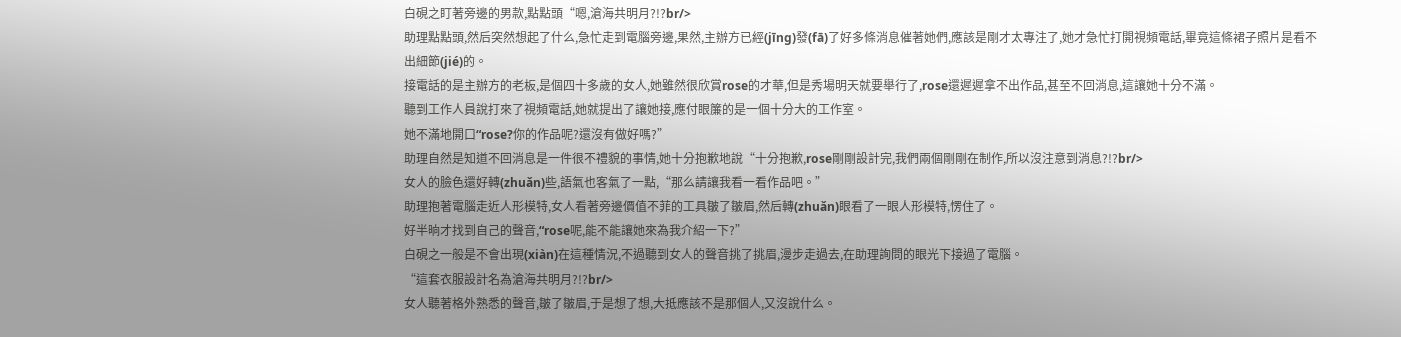白硯之盯著旁邊的男款,點點頭“嗯,滄海共明月?!?br/>
助理點點頭,然后突然想起了什么,急忙走到電腦旁邊,果然,主辦方已經(jīng)發(fā)了好多條消息催著她們,應該是剛才太專注了,她才急忙打開視頻電話,畢竟這條裙子照片是看不出細節(jié)的。
接電話的是主辦方的老板,是個四十多歲的女人,她雖然很欣賞rose的才華,但是秀場明天就要舉行了,rose還遲遲拿不出作品,甚至不回消息,這讓她十分不滿。
聽到工作人員說打來了視頻電話,她就提出了讓她接,應付眼簾的是一個十分大的工作室。
她不滿地開口“rose?你的作品呢?還沒有做好嗎?”
助理自然是知道不回消息是一件很不禮貌的事情,她十分抱歉地說“十分抱歉,rose剛剛設計完,我們兩個剛剛在制作,所以沒注意到消息?!?br/>
女人的臉色還好轉(zhuǎn)些,語氣也客氣了一點,“那么請讓我看一看作品吧。”
助理抱著電腦走近人形模特,女人看著旁邊價值不菲的工具皺了皺眉,然后轉(zhuǎn)眼看了一眼人形模特,愣住了。
好半晌才找到自己的聲音,“rose呢,能不能讓她來為我介紹一下?”
白硯之一般是不會出現(xiàn)在這種情況,不過聽到女人的聲音挑了挑眉,漫步走過去,在助理詢問的眼光下接過了電腦。
“這套衣服設計名為滄海共明月?!?br/>
女人聽著格外熟悉的聲音,皺了皺眉,于是想了想,大抵應該不是那個人,又沒說什么。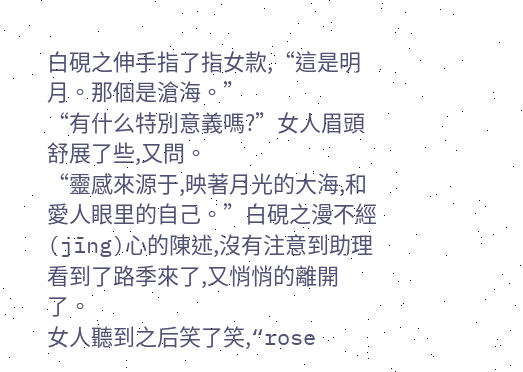白硯之伸手指了指女款,“這是明月。那個是滄海。”
“有什么特別意義嗎?”女人眉頭舒展了些,又問。
“靈感來源于,映著月光的大海,和愛人眼里的自己。”白硯之漫不經(jīng)心的陳述,沒有注意到助理看到了路季來了,又悄悄的離開了。
女人聽到之后笑了笑,“rose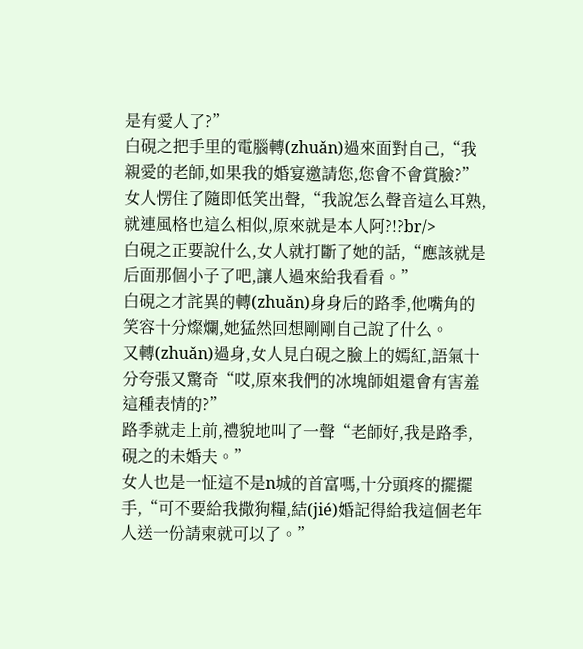是有愛人了?”
白硯之把手里的電腦轉(zhuǎn)過來面對自己,“我親愛的老師,如果我的婚宴邀請您,您會不會賞臉?”
女人愣住了隨即低笑出聲,“我說怎么聲音這么耳熟,就連風格也這么相似,原來就是本人阿?!?br/>
白硯之正要說什么,女人就打斷了她的話,“應該就是后面那個小子了吧,讓人過來給我看看。”
白硯之才詫異的轉(zhuǎn)身身后的路季,他嘴角的笑容十分燦爛,她猛然回想剛剛自己說了什么。
又轉(zhuǎn)過身,女人見白硯之臉上的嫣紅,語氣十分夸張又驚奇“哎,原來我們的冰塊師姐還會有害羞這種表情的?”
路季就走上前,禮貌地叫了一聲“老師好,我是路季,硯之的未婚夫。”
女人也是一怔這不是n城的首富嗎,十分頭疼的擺擺手,“可不要給我撒狗糧,結(jié)婚記得給我這個老年人送一份請柬就可以了。”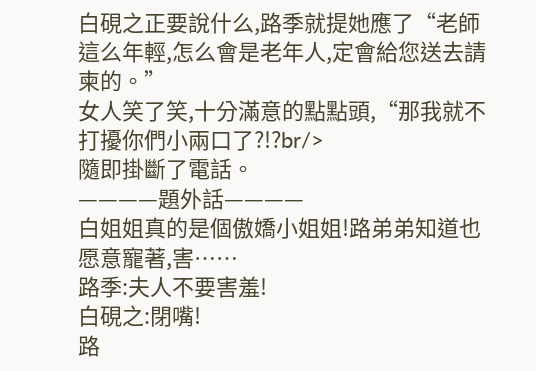白硯之正要說什么,路季就提她應了“老師這么年輕,怎么會是老年人,定會給您送去請柬的。”
女人笑了笑,十分滿意的點點頭,“那我就不打擾你們小兩口了?!?br/>
隨即掛斷了電話。
————題外話————
白姐姐真的是個傲嬌小姐姐!路弟弟知道也愿意寵著,害……
路季:夫人不要害羞!
白硯之:閉嘴!
路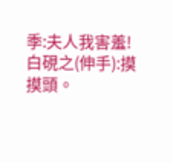季:夫人我害羞!
白硯之(伸手):摸摸頭。